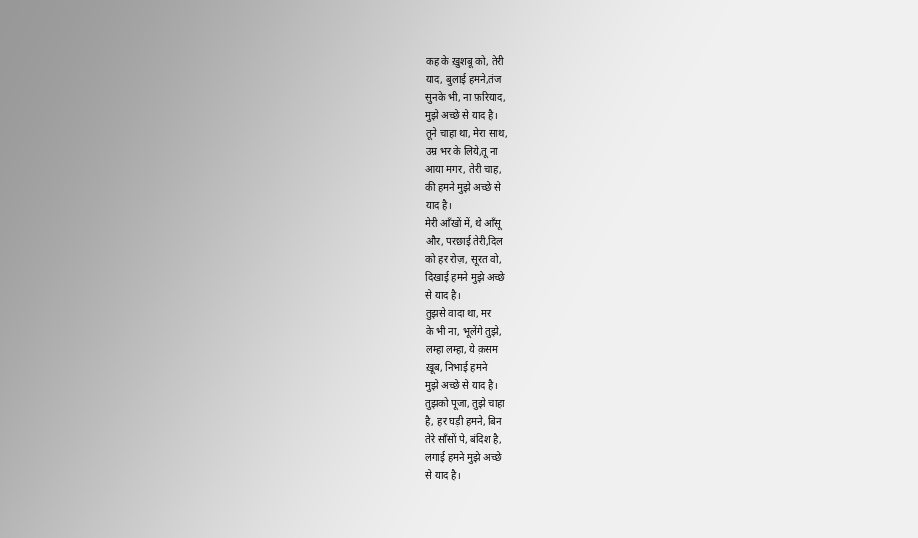कह के ख़ुशबू को, तेरी
याद, बुलाई हमने,तंज
सुनके भी, ना फ़रियाद,
मुझे अच्छे से याद है।
तूने चाहा था, मेरा साथ,
उम्र भर के लिये,तू ना
आया मगर, तेरी चाह,
की हमने मुझे अच्छे से
याद है।
मेरी आँखों में, थे आँसू
और, परछाई तेरी,दिल
को हर रोज़, सूरत वो,
दिखाई हमने मुझे अच्छे
से याद है।
तुझसे वादा था, मर
के भी ना, भूलेंगे तुझे,
लम्हा लम्हा, ये क़सम
ख़ूब, निभाई हमने
मुझे अच्छे से याद है।
तुझको पूजा, तुझे चाहा
है, हर घड़ी हमने, बिन
तेरे साँसों पे, बंदिश है,
लगाई हमने मुझे अच्छे
से याद है।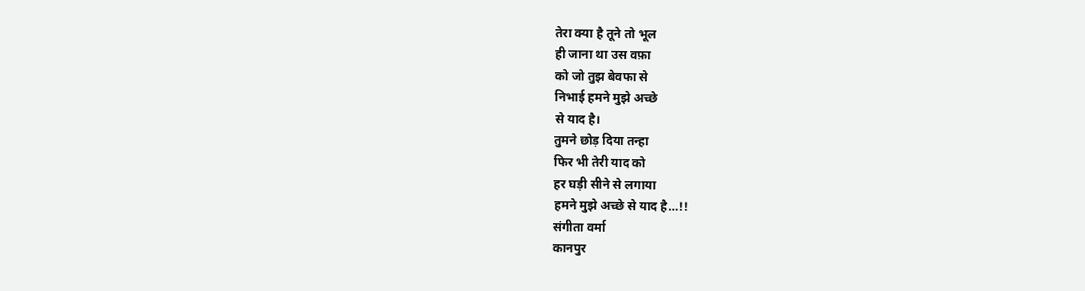तेरा क्या है तूने तो भूल
ही जाना था उस वफ़ा
को जो तुझ बेवफा से
निभाई हमने मुझे अच्छे
से याद है।
तुमने छोड़ दिया तन्हा
फिर भी तेरी याद को
हर घड़ी सीने से लगाया
हमने मुझे अच्छे से याद है…!!
संगीता वर्मा
कानपुर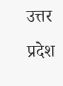उत्तर प्रदेश